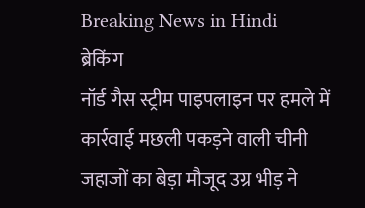Breaking News in Hindi
ब्रेकिंग
नॉर्ड गैस स्ट्रीम पाइपलाइन पर हमले में कार्रवाई मछली पकड़ने वाली चीनी जहाजों का बेड़ा मौजूद उग्र भीड़ ने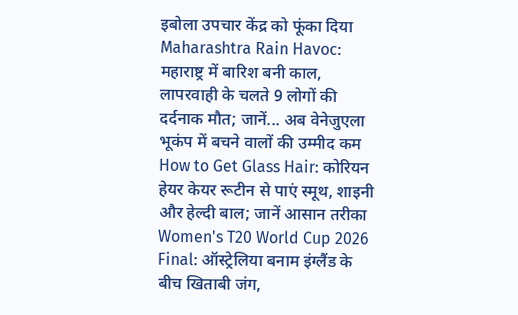इबोला उपचार केंद्र को फूंका दिया Maharashtra Rain Havoc: महाराष्ट्र में बारिश बनी काल, लापरवाही के चलते 9 लोगों की दर्दनाक मौत; जानें... अब वेनेजुएला भूकंप में बचने वालों की उम्मीद कम How to Get Glass Hair: कोरियन हेयर केयर रूटीन से पाएं स्मूथ, शाइनी और हेल्दी बाल; जानें आसान तरीका Women's T20 World Cup 2026 Final: ऑस्ट्रेलिया बनाम इंग्लैंड के बीच खिताबी जंग,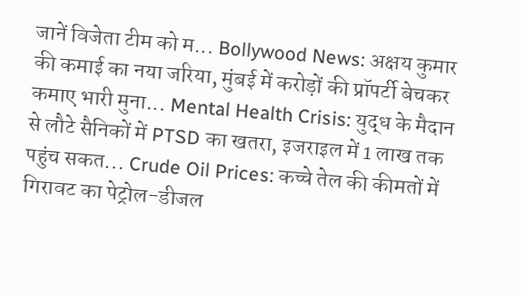जानें विजेता टीम को म... Bollywood News: अक्षय कुमार की कमाई का नया जरिया, मुंबई में करोड़ों की प्रॉपर्टी बेचकर कमाए भारी मुना... Mental Health Crisis: युद्ध के मैदान से लौटे सैनिकों में PTSD का खतरा, इजराइल में 1 लाख तक पहुंच सकत... Crude Oil Prices: कच्चे तेल की कीमतों में गिरावट का पेट्रोल-डीजल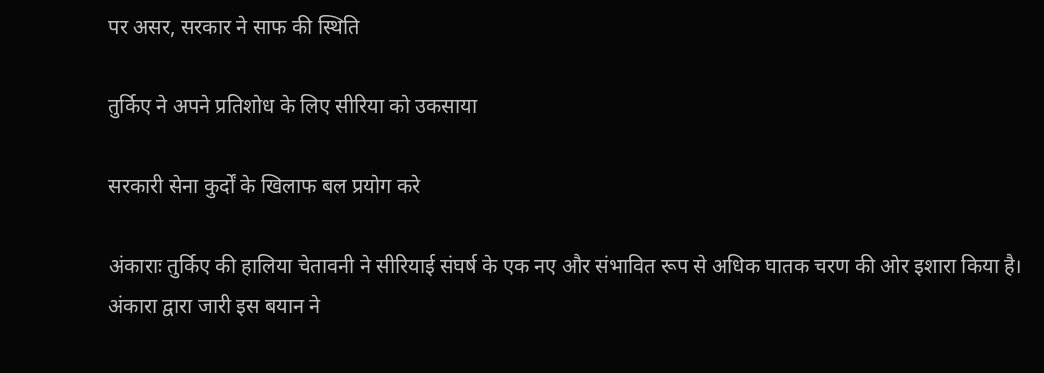पर असर, सरकार ने साफ की स्थिति

तुर्किए ने अपने प्रतिशोध के लिए सीरिया को उकसाया

सरकारी सेना कुर्दों के खिलाफ बल प्रयोग करे

अंकाराः तुर्किए की हालिया चेतावनी ने सीरियाई संघर्ष के एक नए और संभावित रूप से अधिक घातक चरण की ओर इशारा किया है। अंकारा द्वारा जारी इस बयान ने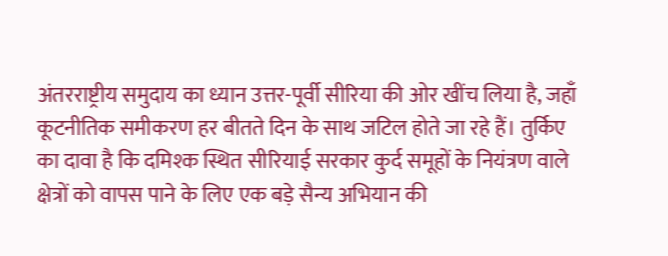अंतरराष्ट्रीय समुदाय का ध्यान उत्तर-पूर्वी सीरिया की ओर खींच लिया है, जहाँ कूटनीतिक समीकरण हर बीतते दिन के साथ जटिल होते जा रहे हैं। तुर्किए का दावा है कि दमिश्क स्थित सीरियाई सरकार कुर्द समूहों के नियंत्रण वाले क्षेत्रों को वापस पाने के लिए एक बड़े सैन्य अभियान की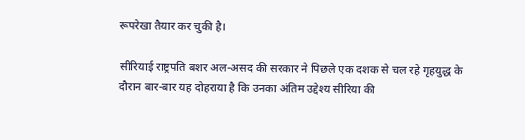रूपरेखा तैयार कर चुकी है।

सीरियाई राष्ट्रपति बशर अल-असद की सरकार ने पिछले एक दशक से चल रहे गृहयुद्ध के दौरान बार-बार यह दोहराया है कि उनका अंतिम उद्देश्य सीरिया की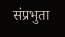संप्रभुता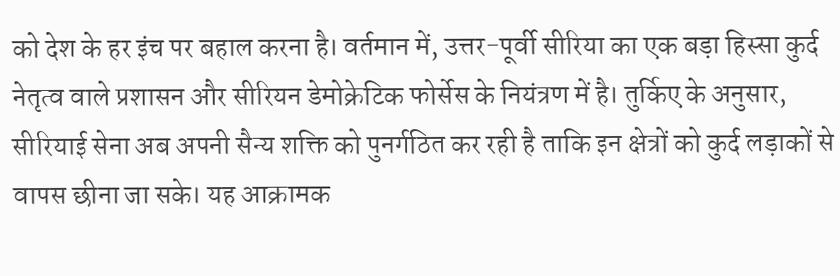को देश के हर इंच पर बहाल करना है। वर्तमान में, उत्तर-पूर्वी सीरिया का एक बड़ा हिस्सा कुर्द नेतृत्व वाले प्रशासन और सीरियन डेमोक्रेटिक फोर्सेस के नियंत्रण में है। तुर्किए के अनुसार, सीरियाई सेना अब अपनी सैन्य शक्ति को पुनर्गठित कर रही है ताकि इन क्षेत्रों को कुर्द लड़ाकों से वापस छीना जा सके। यह आक्रामक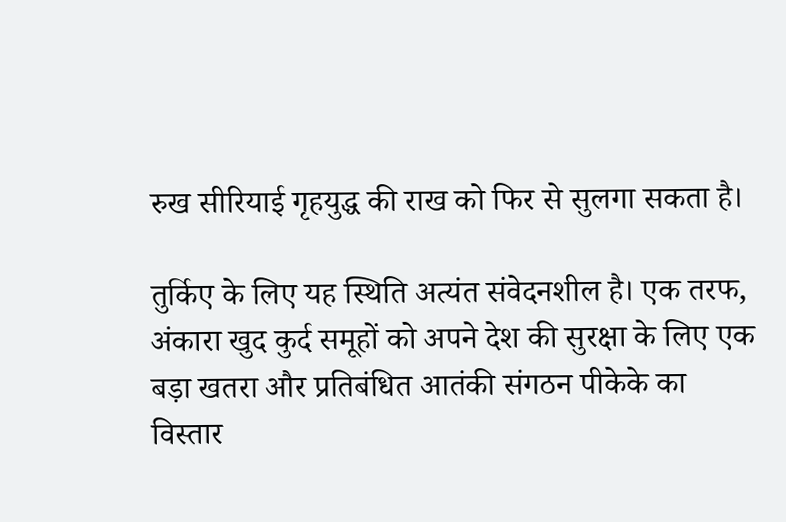रुख सीरियाई गृहयुद्ध की राख को फिर से सुलगा सकता है।

तुर्किए के लिए यह स्थिति अत्यंत संवेदनशील है। एक तरफ, अंकारा खुद कुर्द समूहों को अपने देश की सुरक्षा के लिए एक बड़ा खतरा और प्रतिबंधित आतंकी संगठन पीकेके का विस्तार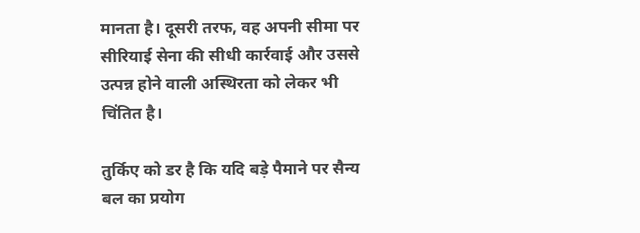मानता है। दूसरी तरफ, वह अपनी सीमा पर सीरियाई सेना की सीधी कार्रवाई और उससे उत्पन्न होने वाली अस्थिरता को लेकर भी चिंतित है।

तुर्किए को डर है कि यदि बड़े पैमाने पर सैन्य बल का प्रयोग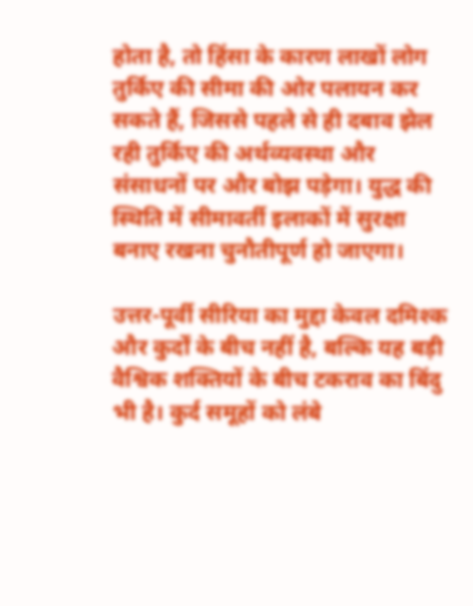होता है, तो हिंसा के कारण लाखों लोग तुर्किए की सीमा की ओर पलायन कर सकते हैं, जिससे पहले से ही दबाव झेल रही तुर्किए की अर्थव्यवस्था और संसाधनों पर और बोझ पड़ेगा। युद्ध की स्थिति में सीमावर्ती इलाकों में सुरक्षा बनाए रखना चुनौतीपूर्ण हो जाएगा।

उत्तर-पूर्वी सीरिया का मुद्दा केवल दमिश्क और कुर्दों के बीच नहीं है, बल्कि यह बड़ी वैश्विक शक्तियों के बीच टकराव का बिंदु भी है। कुर्द समूहों को लंबे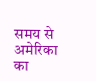समय से अमेरिका का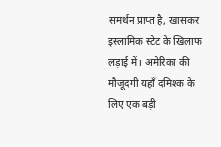समर्थन प्राप्त है, खासकर इस्लामिक स्टेट के खिलाफ लड़ाई में। अमेरिका की मौजूदगी यहाँ दमिश्क के लिए एक बड़ी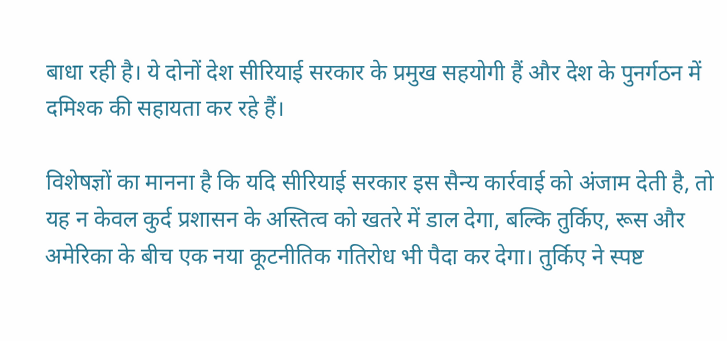बाधा रही है। ये दोनों देश सीरियाई सरकार के प्रमुख सहयोगी हैं और देश के पुनर्गठन में दमिश्क की सहायता कर रहे हैं।

विशेषज्ञों का मानना है कि यदि सीरियाई सरकार इस सैन्य कार्रवाई को अंजाम देती है, तो यह न केवल कुर्द प्रशासन के अस्तित्व को खतरे में डाल देगा, बल्कि तुर्किए, रूस और अमेरिका के बीच एक नया कूटनीतिक गतिरोध भी पैदा कर देगा। तुर्किए ने स्पष्ट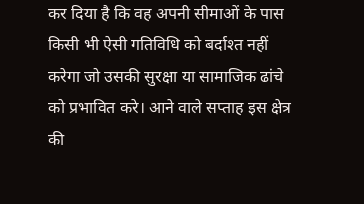कर दिया है कि वह अपनी सीमाओं के पास किसी भी ऐसी गतिविधि को बर्दाश्त नहीं करेगा जो उसकी सुरक्षा या सामाजिक ढांचे को प्रभावित करे। आने वाले सप्ताह इस क्षेत्र की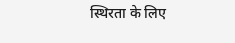स्थिरता के लिए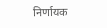निर्णायक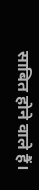साबित होने वाले हैं।